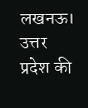लखनऊ। उत्तर प्रदेश की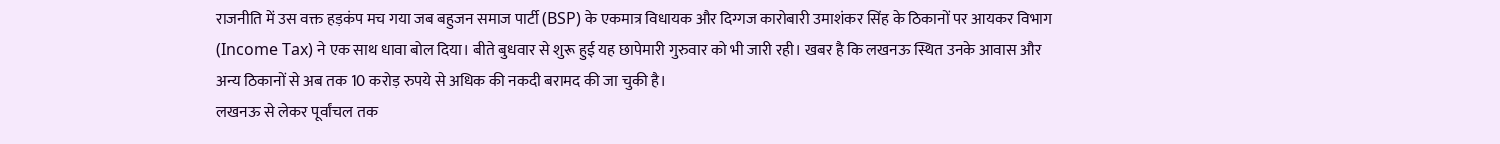राजनीति में उस वक्त हड़कंप मच गया जब बहुजन समाज पार्टी (BSP) के एकमात्र विधायक और दिग्गज कारोबारी उमाशंकर सिंह के ठिकानों पर आयकर विभाग (Income Tax) ने एक साथ धावा बोल दिया। बीते बुधवार से शुरू हुई यह छापेमारी गुरुवार को भी जारी रही। खबर है कि लखनऊ स्थित उनके आवास और अन्य ठिकानों से अब तक 10 करोड़ रुपये से अधिक की नकदी बरामद की जा चुकी है।
लखनऊ से लेकर पूर्वांचल तक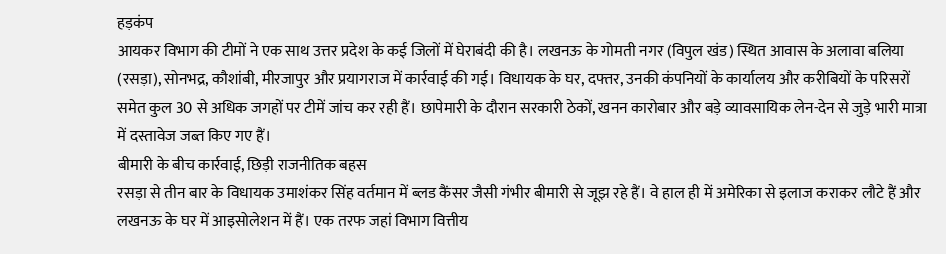हड़कंप
आयकर विभाग की टीमों ने एक साथ उत्तर प्रदेश के कई जिलों में घेराबंदी की है। लखनऊ के गोमती नगर (विपुल खंड) स्थित आवास के अलावा बलिया (रसड़ा), सोनभद्र, कौशांबी, मीरजापुर और प्रयागराज में कार्रवाई की गई। विधायक के घर, दफ्तर, उनकी कंपनियों के कार्यालय और करीबियों के परिसरों समेत कुल 30 से अधिक जगहों पर टीमें जांच कर रही हैं। छापेमारी के दौरान सरकारी ठेकों, खनन कारोबार और बड़े व्यावसायिक लेन-देन से जुड़े भारी मात्रा में दस्तावेज जब्त किए गए हैं।
बीमारी के बीच कार्रवाई, छिड़ी राजनीतिक बहस
रसड़ा से तीन बार के विधायक उमाशंकर सिंह वर्तमान में ब्लड कैंसर जैसी गंभीर बीमारी से जूझ रहे हैं। वे हाल ही में अमेरिका से इलाज कराकर लौटे हैं और लखनऊ के घर में आइसोलेशन में हैं। एक तरफ जहां विभाग वित्तीय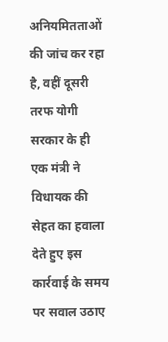अनियमितताओं की जांच कर रहा है, वहीं दूसरी तरफ योगी सरकार के ही एक मंत्री ने विधायक की सेहत का हवाला देते हुए इस कार्रवाई के समय पर सवाल उठाए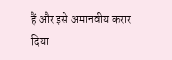हैं और इसे अमानवीय करार दिया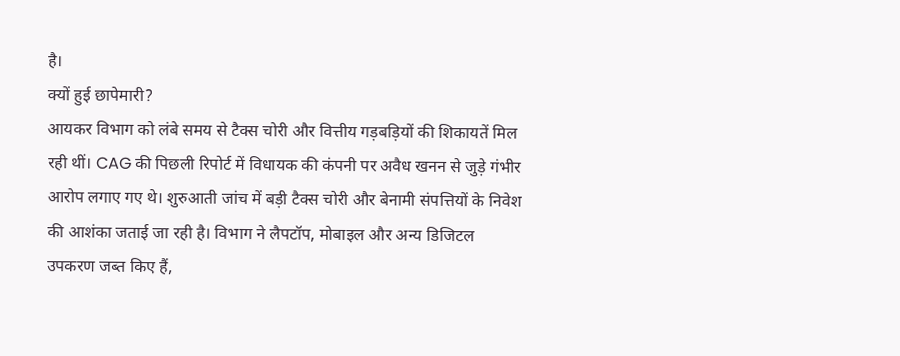है।
क्यों हुई छापेमारी?
आयकर विभाग को लंबे समय से टैक्स चोरी और वित्तीय गड़बड़ियों की शिकायतें मिल रही थीं। CAG की पिछली रिपोर्ट में विधायक की कंपनी पर अवैध खनन से जुड़े गंभीर आरोप लगाए गए थे। शुरुआती जांच में बड़ी टैक्स चोरी और बेनामी संपत्तियों के निवेश की आशंका जताई जा रही है। विभाग ने लैपटॉप, मोबाइल और अन्य डिजिटल उपकरण जब्त किए हैं,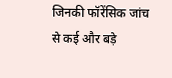जिनकी फॉरेंसिक जांच से कई और बड़े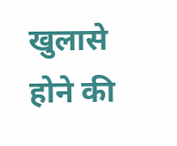खुलासे होने की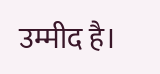उम्मीद है।